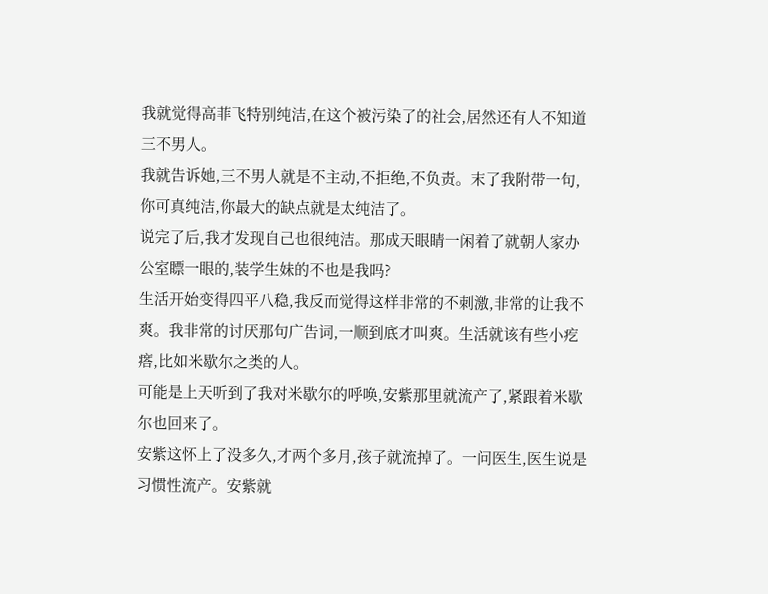我就觉得高菲飞特别纯洁,在这个被污染了的社会,居然还有人不知道三不男人。
我就告诉她,三不男人就是不主动,不拒绝,不负责。末了我附带一句,你可真纯洁,你最大的缺点就是太纯洁了。
说完了后,我才发现自己也很纯洁。那成天眼睛一闲着了就朝人家办公室瞟一眼的,装学生妹的不也是我吗?
生活开始变得四平八稳,我反而觉得这样非常的不刺激,非常的让我不爽。我非常的讨厌那句广告词,一顺到底才叫爽。生活就该有些小疙瘩,比如米歇尔之类的人。
可能是上天听到了我对米歇尔的呼唤,安紫那里就流产了,紧跟着米歇尔也回来了。
安紫这怀上了没多久,才两个多月,孩子就流掉了。一问医生,医生说是习惯性流产。安紫就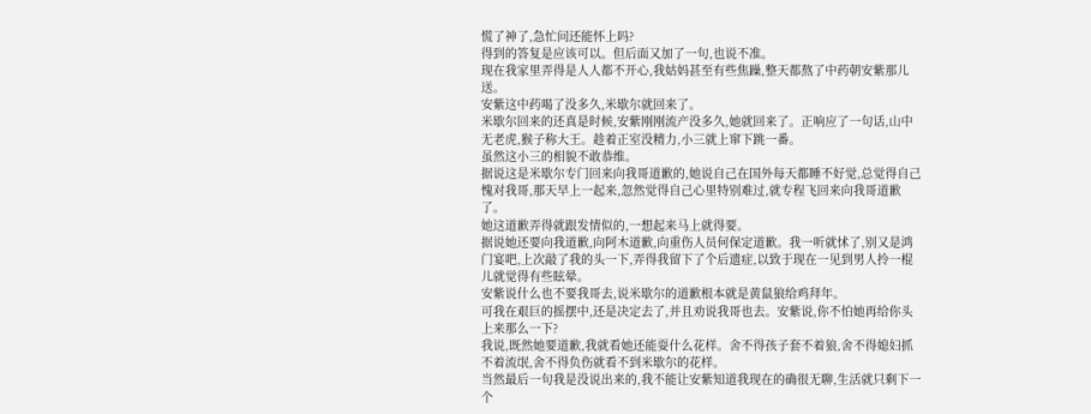慌了神了,急忙问还能怀上吗?
得到的答复是应该可以。但后面又加了一句,也说不准。
现在我家里弄得是人人都不开心,我姑妈甚至有些焦躁,整天都熬了中药朝安紫那儿送。
安紫这中药喝了没多久,米歇尔就回来了。
米歇尔回来的还真是时候,安紫刚刚流产没多久,她就回来了。正响应了一句话,山中无老虎,猴子称大王。趁着正室没精力,小三就上窜下跳一番。
虽然这小三的相貌不敢恭维。
据说这是米歇尔专门回来向我哥道歉的,她说自己在国外每天都睡不好觉,总觉得自己愧对我哥,那天早上一起来,忽然觉得自己心里特别难过,就专程飞回来向我哥道歉了。
她这道歉弄得就跟发情似的,一想起来马上就得要。
据说她还要向我道歉,向阿木道歉,向重伤人员何保定道歉。我一听就怵了,别又是鸿门宴吧,上次敲了我的头一下,弄得我留下了个后遗症,以致于现在一见到男人拎一棍儿就觉得有些眩晕。
安紫说什么也不要我哥去,说米歇尔的道歉根本就是黄鼠狼给鸡拜年。
可我在艰巨的摇摆中,还是决定去了,并且劝说我哥也去。安紫说,你不怕她再给你头上来那么一下?
我说,既然她要道歉,我就看她还能耍什么花样。舍不得孩子套不着狼,舍不得媳妇抓不着流氓,舍不得负伤就看不到米歇尔的花样。
当然最后一句我是没说出来的,我不能让安紫知道我现在的确很无聊,生活就只剩下一个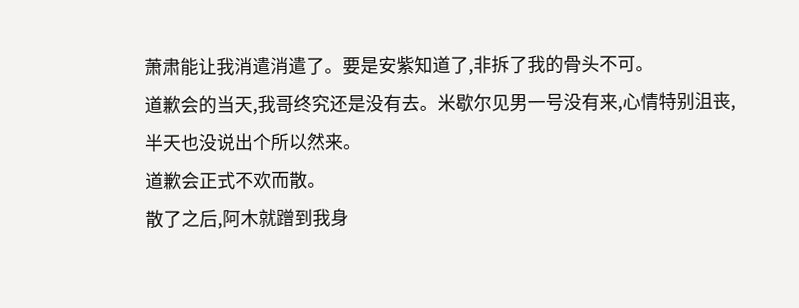萧肃能让我消遣消遣了。要是安紫知道了,非拆了我的骨头不可。
道歉会的当天,我哥终究还是没有去。米歇尔见男一号没有来,心情特别沮丧,半天也没说出个所以然来。
道歉会正式不欢而散。
散了之后,阿木就蹭到我身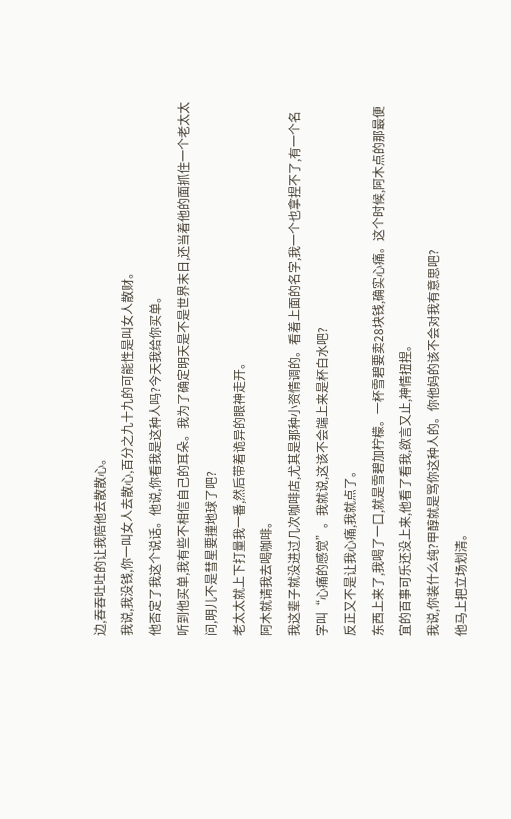边,吞吞吐吐的让我陪他去散散心。
我说,我没钱,你一叫女人去散心,百分之九十九的可能性是叫女人散财。
他否定了我这个说话。他说,你看我是这种人吗?今天我给你买单。
听到他买单,我有些不相信自己的耳朵。我为了确定明天是不是世界末日,还当着他的面抓住一个老太太问,明儿不是彗星要撞地球了吧?
老太太就上下打量我一番,然后带着诡异的眼神走开。
阿木就请我去喝咖啡。
我这辈子就没进过几次咖啡店,尤其是那种小资情调的。看着上面的名字,我一个也拿捏不了,有一个名字叫“心痛的感觉”。我就说,这该不会端上来是杯白水吧?
反正又不是让我心痛,我就点了。
东西上来了,我喝了一口,就是雪碧加柠檬。一杯雪碧要卖28块钱,确实心痛。这个时候,阿木点的那最便宜的百事可乐还没上来,他看了看我,欲言又止,神情扭捏。
我说,你装什么纯?甲醇就是骂你这种人的。你他妈的该不会对我有意思吧?
他马上把立场划清。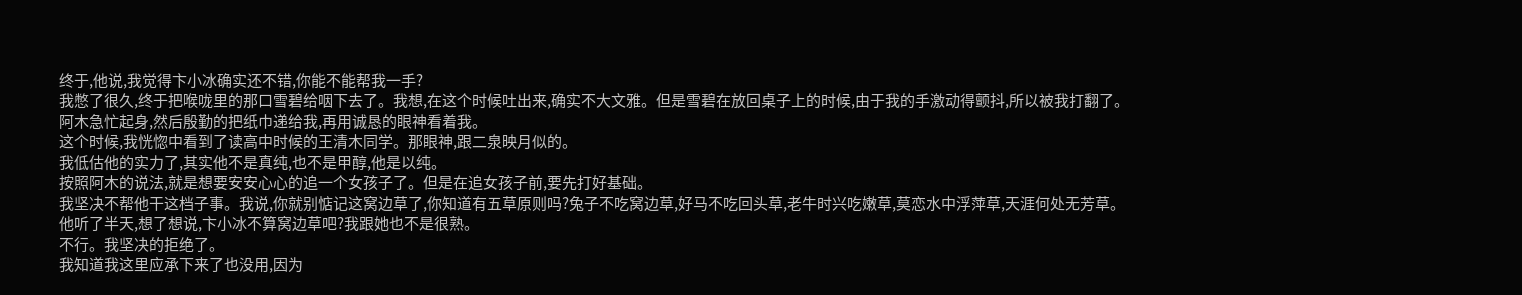终于,他说,我觉得卞小冰确实还不错,你能不能帮我一手?
我憋了很久,终于把喉咙里的那口雪碧给咽下去了。我想,在这个时候吐出来,确实不大文雅。但是雪碧在放回桌子上的时候,由于我的手激动得颤抖,所以被我打翻了。
阿木急忙起身,然后殷勤的把纸巾递给我,再用诚恳的眼神看着我。
这个时候,我恍惚中看到了读高中时候的王清木同学。那眼神,跟二泉映月似的。
我低估他的实力了,其实他不是真纯,也不是甲醇,他是以纯。
按照阿木的说法,就是想要安安心心的追一个女孩子了。但是在追女孩子前,要先打好基础。
我坚决不帮他干这档子事。我说,你就别惦记这窝边草了,你知道有五草原则吗?兔子不吃窝边草,好马不吃回头草,老牛时兴吃嫩草,莫恋水中浮萍草,天涯何处无芳草。
他听了半天,想了想说,卞小冰不算窝边草吧?我跟她也不是很熟。
不行。我坚决的拒绝了。
我知道我这里应承下来了也没用,因为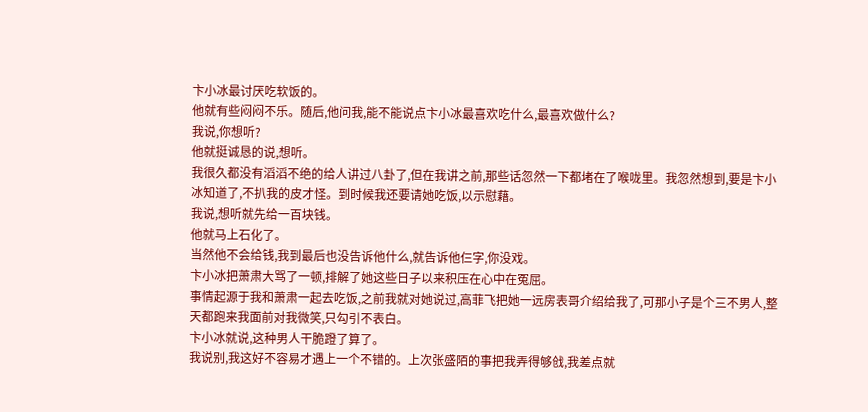卞小冰最讨厌吃软饭的。
他就有些闷闷不乐。随后,他问我,能不能说点卞小冰最喜欢吃什么,最喜欢做什么?
我说,你想听?
他就挺诚恳的说,想听。
我很久都没有滔滔不绝的给人讲过八卦了,但在我讲之前,那些话忽然一下都堵在了喉咙里。我忽然想到,要是卞小冰知道了,不扒我的皮才怪。到时候我还要请她吃饭,以示慰藉。
我说,想听就先给一百块钱。
他就马上石化了。
当然他不会给钱,我到最后也没告诉他什么,就告诉他仨字,你没戏。
卞小冰把萧肃大骂了一顿,排解了她这些日子以来积压在心中在冤屈。
事情起源于我和萧肃一起去吃饭,之前我就对她说过,高菲飞把她一远房表哥介绍给我了,可那小子是个三不男人,整天都跑来我面前对我微笑,只勾引不表白。
卞小冰就说,这种男人干脆蹬了算了。
我说别,我这好不容易才遇上一个不错的。上次张盛陌的事把我弄得够戗,我差点就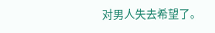对男人失去希望了。